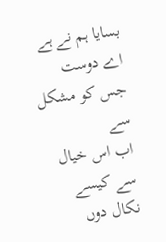بسایا ہم نے ہے اے دوست جس کو مشکل سے
اب اس خیال سے کیسے نکال دوں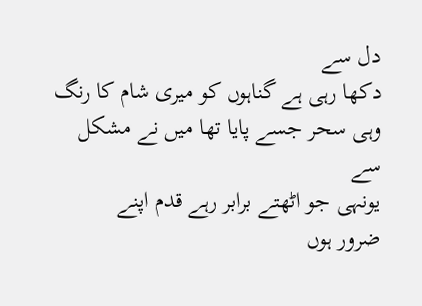دل سے
دکھا رہی ہے گناہوں کو میری شام کا رنگ
وہی سحر جسے پایا تھا میں نے مشکل سے
یونہی جو اٹھتے برابر رہے قدم اپنے
ضرور ہوں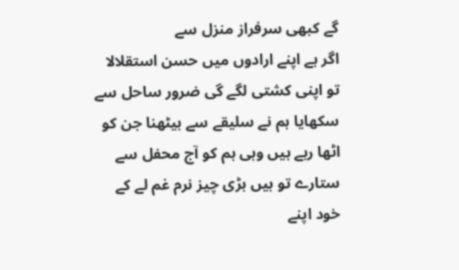گے کبھی سرفراز منزل سے
اگر ہے اپنے ارادوں میں حسن استقلالا
تو اپنی کشتی لگے گی ضرور ساحل سے
سکھایا ہم نے سلیقے سے بیٹھنا جن کو
اٹھا رہے ہیں وہی ہم کو آج محفل سے
ستارے تو ہیں بڑی چیز نرم غم لے کے
خود اپنے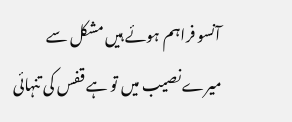آنسو فراہم ہوئے ہیں مشکل سے
میرے نصیب میں تو ہے قفس کی تنہائی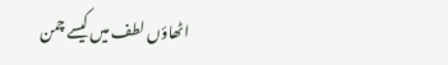اٹھاؤں لطف میں کیسے چمن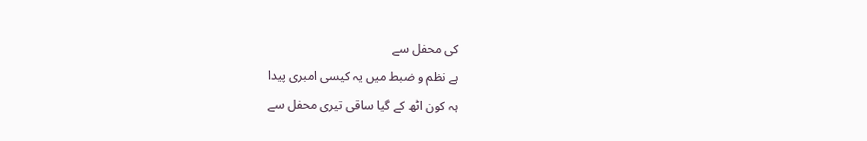کی محفل سے
ہے نظم و ضبط میں یہ کیسی امبری پیدا
ہہ کون اٹھ کے گیا ساقی تیری محفل سے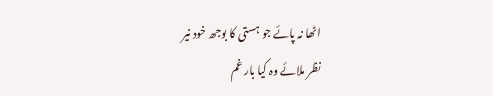اٹھا نہ پائے جو ہستی کا بوجھ خود نیر
نظر ملائے وہ کیا بار غم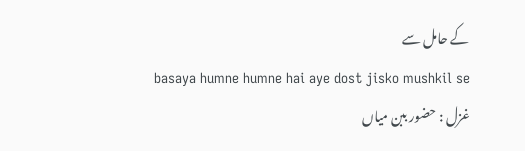کے حامل سے
basaya humne humne hai aye dost jisko mushkil se
غزل : حضور ببن میاں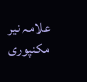علامہ نیر مکنپوری